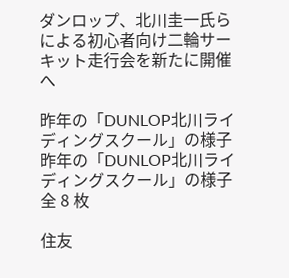ダンロップ、北川圭一氏らによる初心者向け二輪サーキット走行会を新たに開催へ

昨年の「DUNLOP北川ライディングスクール」の様子
昨年の「DUNLOP北川ライディングスクール」の様子全 8 枚

住友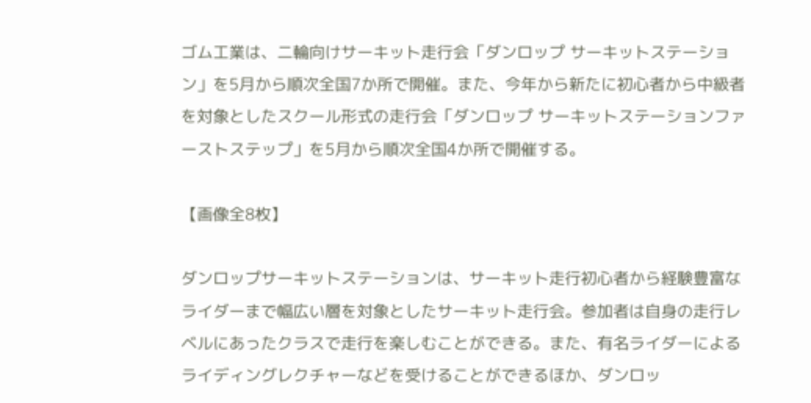ゴム工業は、二輪向けサーキット走行会「ダンロップ サーキットステーション」を5月から順次全国7か所で開催。また、今年から新たに初心者から中級者を対象としたスクール形式の走行会「ダンロップ サーキットステーションファーストステップ」を5月から順次全国4か所で開催する。

【画像全8枚】

ダンロップサーキットステーションは、サーキット走行初心者から経験豊富なライダーまで幅広い層を対象としたサーキット走行会。参加者は自身の走行レベルにあったクラスで走行を楽しむことができる。また、有名ライダーによるライディングレクチャーなどを受けることができるほか、ダンロッ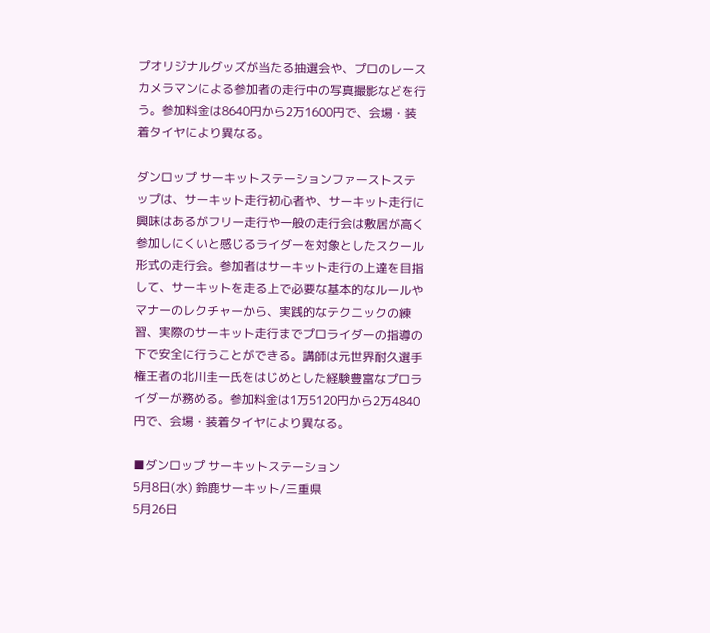プオリジナルグッズが当たる抽選会や、プロのレースカメラマンによる参加者の走行中の写真撮影などを行う。参加料金は8640円から2万1600円で、会場・装着タイヤにより異なる。

ダンロップ サーキットステーションファーストステップは、サーキット走行初心者や、サーキット走行に興味はあるがフリー走行や一般の走行会は敷居が高く参加しにくいと感じるライダーを対象としたスクール形式の走行会。参加者はサーキット走行の上達を目指して、サーキットを走る上で必要な基本的なルールやマナーのレクチャーから、実践的なテクニックの練習、実際のサーキット走行までプロライダーの指導の下で安全に行うことができる。講師は元世界耐久選手権王者の北川圭一氏をはじめとした経験豊富なプロライダーが務める。参加料金は1万5120円から2万4840円で、会場・装着タイヤにより異なる。

■ダンロップ サーキットステーション
5月8日(水) 鈴鹿サーキット/三重県
5月26日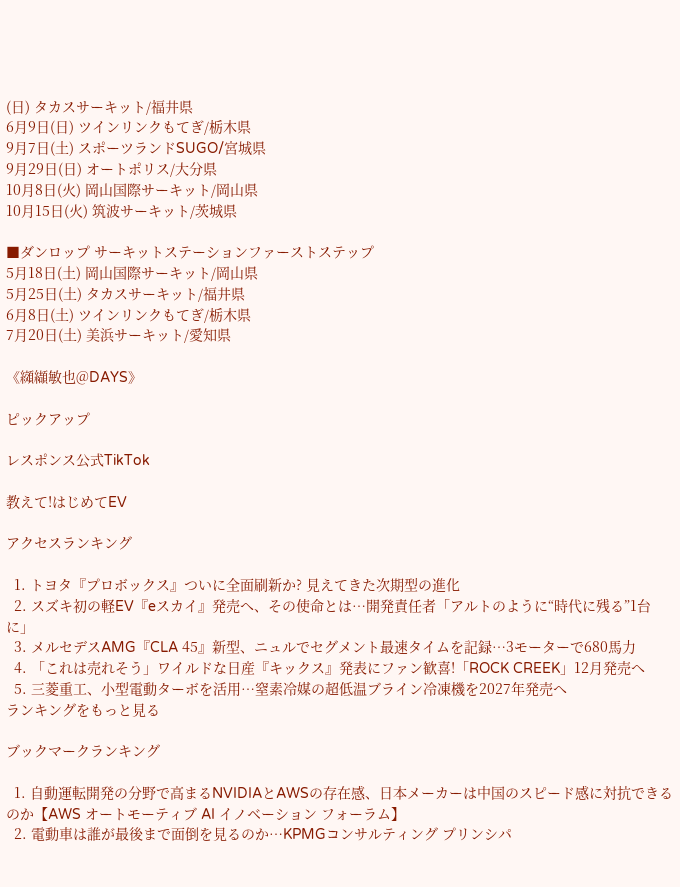(日) タカスサーキット/福井県
6月9日(日) ツインリンクもてぎ/栃木県
9月7日(土) スポーツランドSUGO/宮城県
9月29日(日) オートポリス/大分県
10月8日(火) 岡山国際サーキット/岡山県
10月15日(火) 筑波サーキット/茨城県

■ダンロップ サーキットステーションファーストステップ
5月18日(土) 岡山国際サーキット/岡山県
5月25日(土) タカスサーキット/福井県
6月8日(土) ツインリンクもてぎ/栃木県
7月20日(土) 美浜サーキット/愛知県

《纐纈敏也@DAYS》

ピックアップ

レスポンス公式TikTok

教えて!はじめてEV

アクセスランキング

  1. トヨタ『プロボックス』ついに全面刷新か? 見えてきた次期型の進化
  2. スズキ初の軽EV『eスカイ』発売へ、その使命とは…開発責任者「アルトのように“時代に残る”1台に」
  3. メルセデスAMG『CLA 45』新型、ニュルでセグメント最速タイムを記録…3モーターで680馬力
  4. 「これは売れそう」ワイルドな日産『キックス』発表にファン歓喜!「ROCK CREEK」12月発売へ
  5. 三菱重工、小型電動ターボを活用…窒素冷媒の超低温ブライン冷凍機を2027年発売へ
ランキングをもっと見る

ブックマークランキング

  1. 自動運転開発の分野で高まるNVIDIAとAWSの存在感、日本メーカーは中国のスピード感に対抗できるのか【AWS オートモーティブ AI イノベーション フォーラム】
  2. 電動車は誰が最後まで面倒を見るのか…KPMGコンサルティング プリンシパ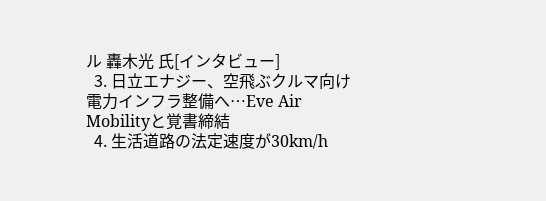ル 轟木光 氏[インタビュー]
  3. 日立エナジー、空飛ぶクルマ向け電力インフラ整備へ…Eve Air Mobilityと覚書締結
  4. 生活道路の法定速度が30km/h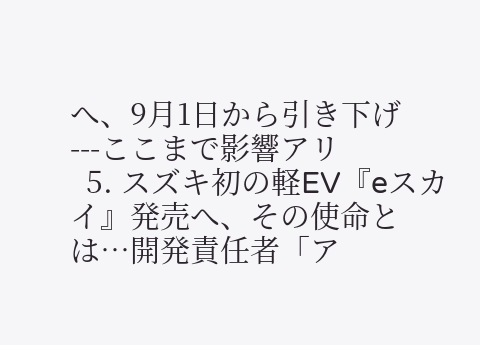へ、9月1日から引き下げ---ここまで影響アリ
  5. スズキ初の軽EV『eスカイ』発売へ、その使命とは…開発責任者「ア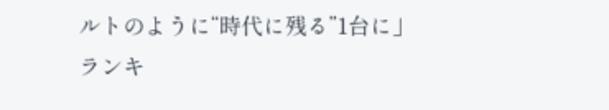ルトのように“時代に残る”1台に」
ランキ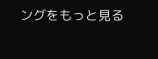ングをもっと見る